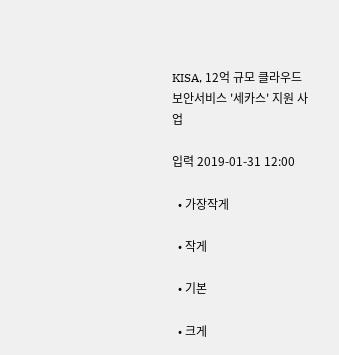KISA, 12억 규모 클라우드 보안서비스 '세카스' 지원 사업

입력 2019-01-31 12:00

  • 가장작게

  • 작게

  • 기본

  • 크게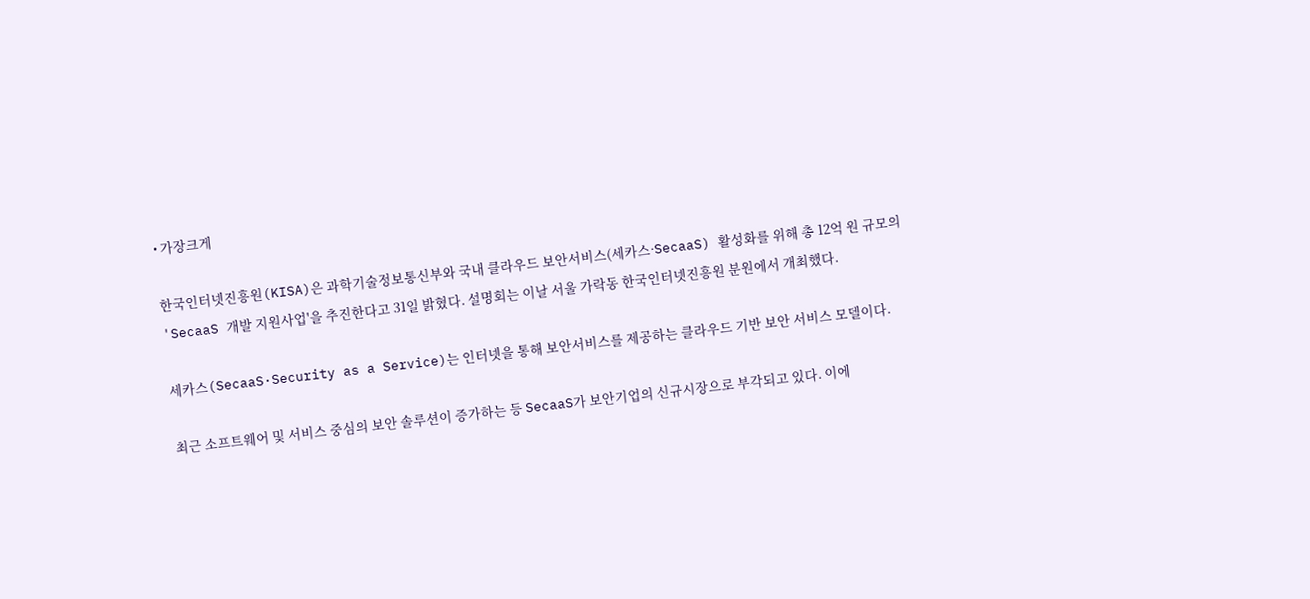• 가장크게

한국인터넷진흥원(KISA)은 과학기술정보통신부와 국내 클라우드 보안서비스(세카스·SecaaS) 활성화를 위해 총 12억 원 규모의 'SecaaS 개발 지원사업'을 추진한다고 31일 밝혔다. 설명회는 이날 서울 가락동 한국인터넷진흥원 분원에서 개최했다.

세카스(SecaaS·Security as a Service)는 인터넷을 통해 보안서비스를 제공하는 클라우드 기반 보안 서비스 모델이다.

최근 소프트웨어 및 서비스 중심의 보안 솔루션이 증가하는 등 SecaaS가 보안기업의 신규시장으로 부각되고 있다. 이에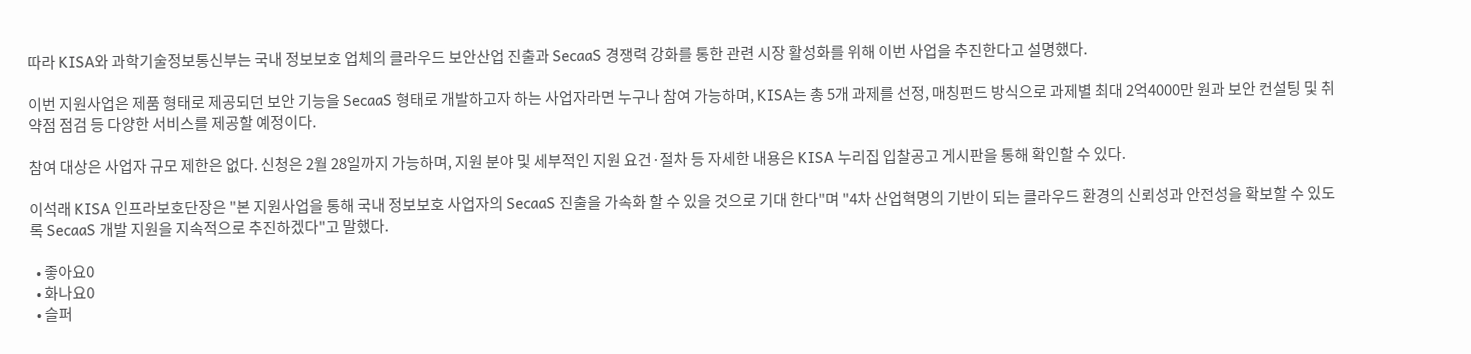따라 KISA와 과학기술정보통신부는 국내 정보보호 업체의 클라우드 보안산업 진출과 SecaaS 경쟁력 강화를 통한 관련 시장 활성화를 위해 이번 사업을 추진한다고 설명했다.

이번 지원사업은 제품 형태로 제공되던 보안 기능을 SecaaS 형태로 개발하고자 하는 사업자라면 누구나 참여 가능하며, KISA는 총 5개 과제를 선정, 매칭펀드 방식으로 과제별 최대 2억4000만 원과 보안 컨설팅 및 취약점 점검 등 다양한 서비스를 제공할 예정이다.

참여 대상은 사업자 규모 제한은 없다. 신청은 2월 28일까지 가능하며, 지원 분야 및 세부적인 지원 요건·절차 등 자세한 내용은 KISA 누리집 입찰공고 게시판을 통해 확인할 수 있다.

이석래 KISA 인프라보호단장은 "본 지원사업을 통해 국내 정보보호 사업자의 SecaaS 진출을 가속화 할 수 있을 것으로 기대 한다"며 "4차 산업혁명의 기반이 되는 클라우드 환경의 신뢰성과 안전성을 확보할 수 있도록 SecaaS 개발 지원을 지속적으로 추진하겠다"고 말했다.

  • 좋아요0
  • 화나요0
  • 슬퍼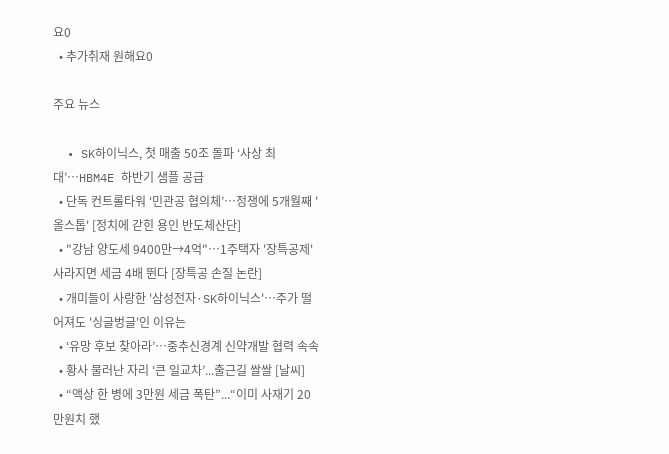요0
  • 추가취재 원해요0

주요 뉴스

  • SK하이닉스, 첫 매출 50조 돌파 ‘사상 최대’…HBM4E 하반기 샘플 공급
  • 단독 컨트롤타워 ‘민관공 협의체’…정쟁에 5개월째 '올스톱' [정치에 갇힌 용인 반도체산단]
  • "강남 양도세 9400만→4억"⋯1주택자 '장특공제' 사라지면 세금 4배 뛴다 [장특공 손질 논란]
  • 개미들이 사랑한 '삼성전자·SK하이닉스'…주가 떨어져도 '싱글벙글'인 이유는
  • ‘유망 후보 찾아라’…중추신경계 신약개발 협력 속속
  • 황사 물러난 자리 ‘큰 일교차’...출근길 쌀쌀 [날씨]
  • “액상 한 병에 3만원 세금 폭탄”...“이미 사재기 20만원치 했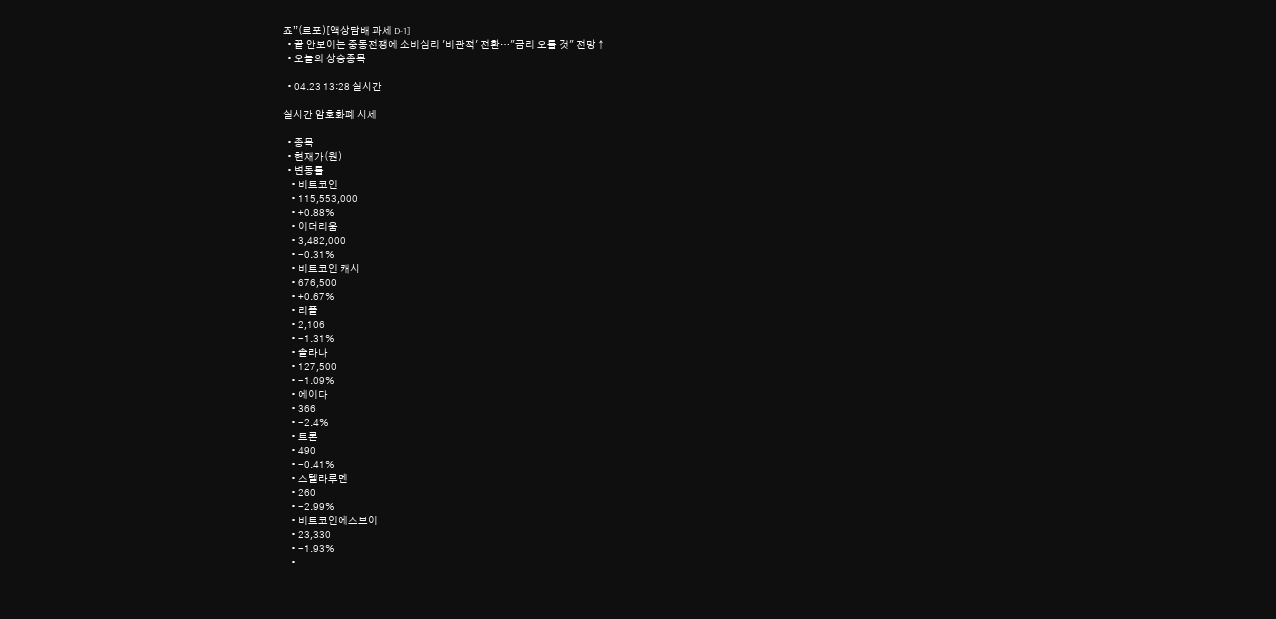죠”(르포)[액상담배 과세 D-1]
  • 끝 안보이는 중동전쟁에 소비심리 '비관적' 전환…"금리 오를 것" 전망 ↑
  • 오늘의 상승종목

  • 04.23 13:28 실시간

실시간 암호화폐 시세

  • 종목
  • 현재가(원)
  • 변동률
    • 비트코인
    • 115,553,000
    • +0.88%
    • 이더리움
    • 3,482,000
    • -0.31%
    • 비트코인 캐시
    • 676,500
    • +0.67%
    • 리플
    • 2,106
    • -1.31%
    • 솔라나
    • 127,500
    • -1.09%
    • 에이다
    • 366
    • -2.4%
    • 트론
    • 490
    • -0.41%
    • 스텔라루멘
    • 260
    • -2.99%
    • 비트코인에스브이
    • 23,330
    • -1.93%
    •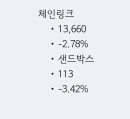체인링크
    • 13,660
    • -2.78%
    • 샌드박스
    • 113
    • -3.42%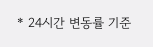* 24시간 변동률 기준